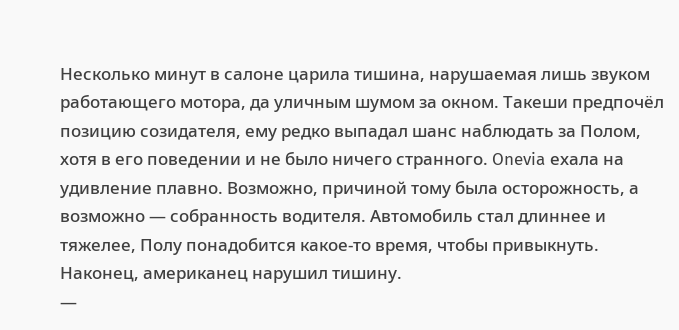Несколько минут в салоне царила тишина, нарушаемая лишь звуком работающего мотора, да уличным шумом за окном. Такеши предпочёл позицию созидателя, ему редко выпадал шанс наблюдать за Полом, хотя в его поведении и не было ничего странного. Onevia ехала на удивление плавно. Возможно, причиной тому была осторожность, а возможно — собранность водителя. Автомобиль стал длиннее и тяжелее, Полу понадобится какое-то время, чтобы привыкнуть. Наконец, американец нарушил тишину.
—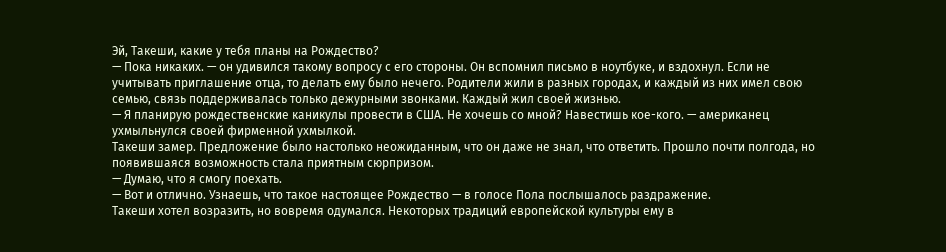Эй, Такеши, какие у тебя планы на Рождество?
— Пока никаких. — он удивился такому вопросу с его стороны. Он вспомнил письмо в ноутбуке, и вздохнул. Если не учитывать приглашение отца, то делать ему было нечего. Родители жили в разных городах, и каждый из них имел свою семью, связь поддерживалась только дежурными звонками. Каждый жил своей жизнью.
— Я планирую рождественские каникулы провести в США. Не хочешь со мной? Навестишь кое-кого. — американец ухмыльнулся своей фирменной ухмылкой.
Такеши замер. Предложение было настолько неожиданным, что он даже не знал, что ответить. Прошло почти полгода, но появившаяся возможность стала приятным сюрпризом.
— Думаю, что я смогу поехать.
— Вот и отлично. Узнаешь, что такое настоящее Рождество — в голосе Пола послышалось раздражение.
Такеши хотел возразить, но вовремя одумался. Некоторых традиций европейской культуры ему в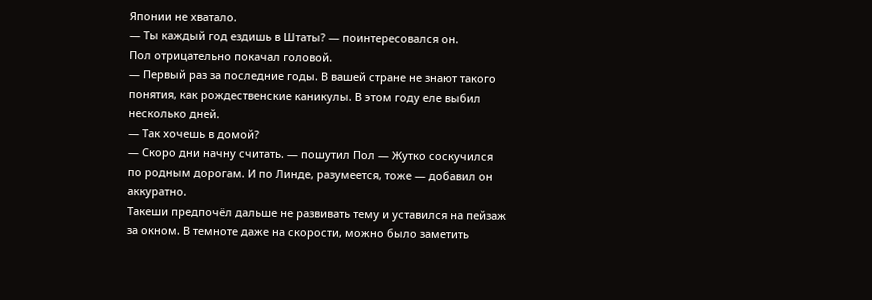Японии не хватало.
— Ты каждый год ездишь в Штаты? — поинтересовался он.
Пол отрицательно покачал головой.
— Первый раз за последние годы. В вашей стране не знают такого понятия, как рождественские каникулы. В этом году еле выбил несколько дней.
— Так хочешь в домой?
— Скоро дни начну считать. — пошутил Пол — Жутко соскучился по родным дорогам. И по Линде, разумеется, тоже — добавил он аккуратно.
Такеши предпочёл дальше не развивать тему и уставился на пейзаж за окном. В темноте даже на скорости, можно было заметить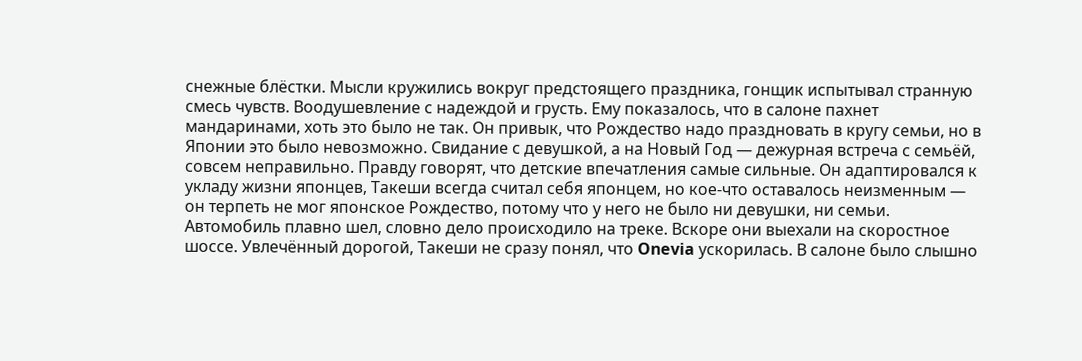снежные блёстки. Мысли кружились вокруг предстоящего праздника, гонщик испытывал странную смесь чувств. Воодушевление с надеждой и грусть. Ему показалось, что в салоне пахнет мандаринами, хоть это было не так. Он привык, что Рождество надо праздновать в кругу семьи, но в Японии это было невозможно. Свидание с девушкой, а на Новый Год — дежурная встреча с семьёй, совсем неправильно. Правду говорят, что детские впечатления самые сильные. Он адаптировался к укладу жизни японцев, Такеши всегда считал себя японцем, но кое-что оставалось неизменным — он терпеть не мог японское Рождество, потому что у него не было ни девушки, ни семьи.
Автомобиль плавно шел, словно дело происходило на треке. Вскоре они выехали на скоростное шоссе. Увлечённый дорогой, Такеши не сразу понял, что Onevia ускорилась. В салоне было слышно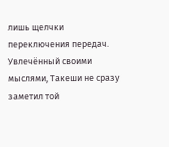лишь щелчки переключения передач. Увлечённый своими мыслями, Такеши не сразу заметил той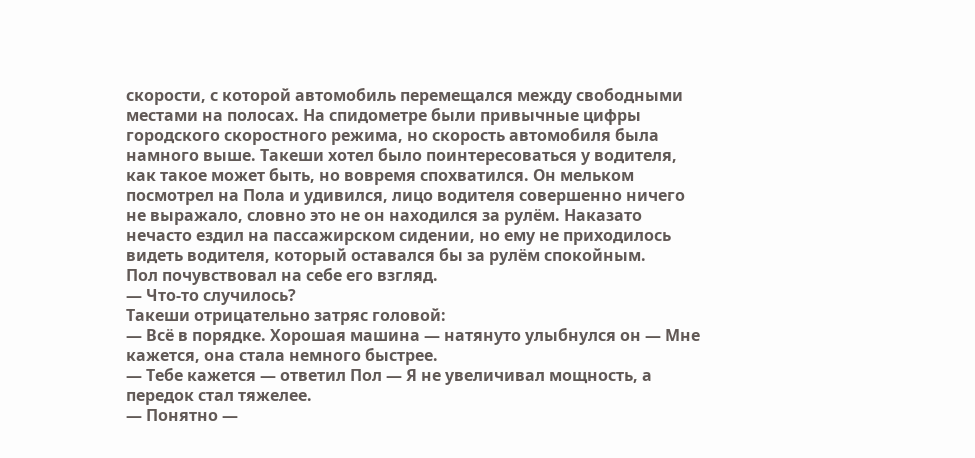скорости, с которой автомобиль перемещался между свободными местами на полосах. На спидометре были привычные цифры городского скоростного режима, но скорость автомобиля была намного выше. Такеши хотел было поинтересоваться у водителя, как такое может быть, но вовремя спохватился. Он мельком посмотрел на Пола и удивился, лицо водителя совершенно ничего не выражало, словно это не он находился за рулём. Наказато нечасто ездил на пассажирском сидении, но ему не приходилось видеть водителя, который оставался бы за рулём спокойным.
Пол почувствовал на себе его взгляд.
— Что-то случилось?
Такеши отрицательно затряс головой:
— Всё в порядке. Хорошая машина — натянуто улыбнулся он — Мне кажется, она стала немного быстрее.
— Тебе кажется — ответил Пол — Я не увеличивал мощность, а передок стал тяжелее.
— Понятно —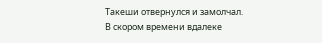Такеши отвернулся и замолчал.
В скором времени вдалеке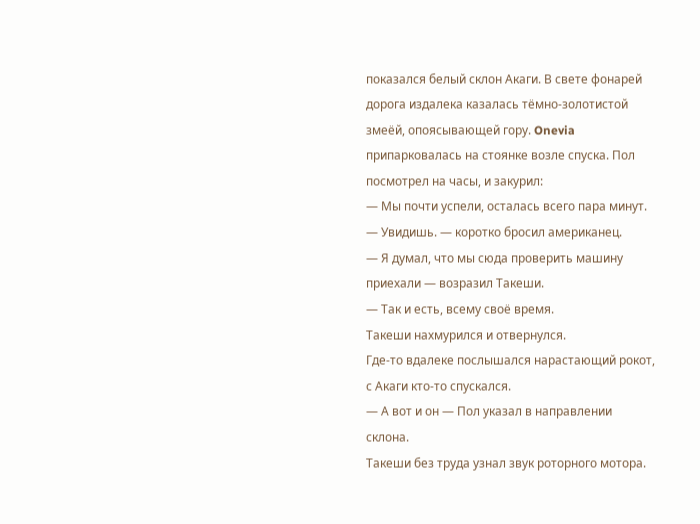показался белый склон Акаги. В свете фонарей дорога издалека казалась тёмно-золотистой змеёй, опоясывающей гору. Onevia припарковалась на стоянке возле спуска. Пол посмотрел на часы, и закурил:
— Мы почти успели, осталась всего пара минут.
— Увидишь. — коротко бросил американец.
— Я думал, что мы сюда проверить машину приехали — возразил Такеши.
— Так и есть, всему своё время.
Такеши нахмурился и отвернулся.
Где-то вдалеке послышался нарастающий рокот, с Акаги кто-то спускался.
— А вот и он — Пол указал в направлении склона.
Такеши без труда узнал звук роторного мотора.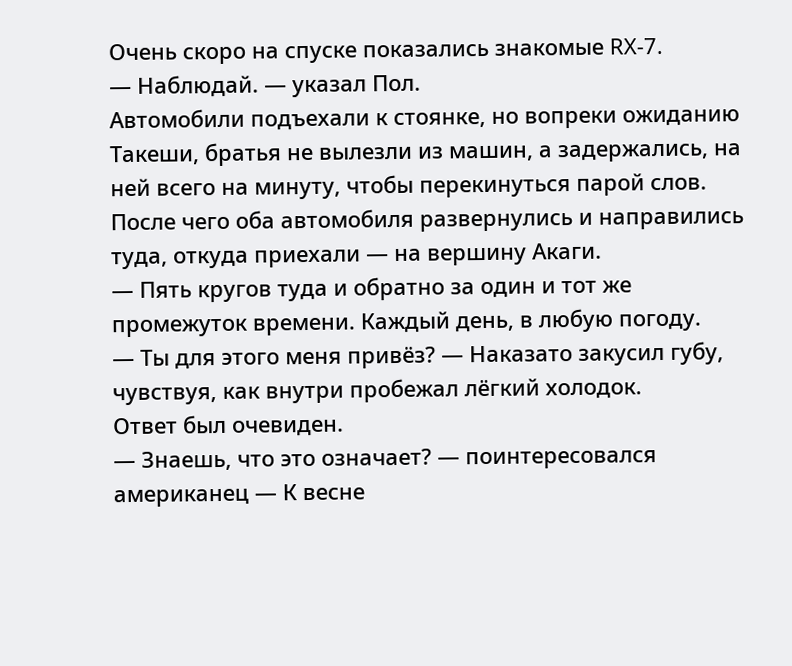Очень скоро на спуске показались знакомые RX-7.
— Наблюдай. — указал Пол.
Автомобили подъехали к стоянке, но вопреки ожиданию Такеши, братья не вылезли из машин, а задержались, на ней всего на минуту, чтобы перекинуться парой слов. После чего оба автомобиля развернулись и направились туда, откуда приехали — на вершину Акаги.
— Пять кругов туда и обратно за один и тот же промежуток времени. Каждый день, в любую погоду.
— Ты для этого меня привёз? — Наказато закусил губу, чувствуя, как внутри пробежал лёгкий холодок.
Ответ был очевиден.
— Знаешь, что это означает? — поинтересовался американец — К весне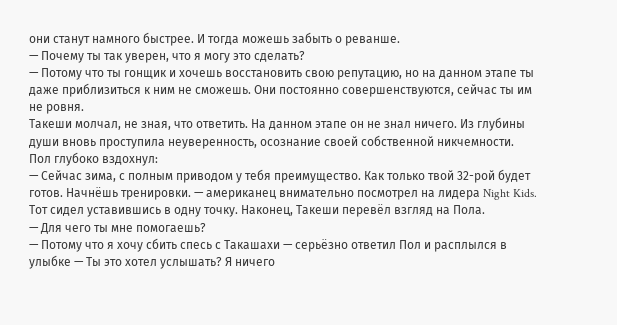они станут намного быстрее. И тогда можешь забыть о реванше.
— Почему ты так уверен, что я могу это сделать?
— Потому что ты гонщик и хочешь восстановить свою репутацию, но на данном этапе ты даже приблизиться к ним не сможешь. Они постоянно совершенствуются, сейчас ты им не ровня.
Такеши молчал, не зная, что ответить. На данном этапе он не знал ничего. Из глубины души вновь проступила неуверенность, осознание своей собственной никчемности.
Пол глубоко вздохнул:
— Сейчас зима, с полным приводом у тебя преимущество. Как только твой 32-рой будет готов. Начнёшь тренировки. — американец внимательно посмотрел на лидера Night Kids.
Тот сидел уставившись в одну точку. Наконец, Такеши перевёл взгляд на Пола.
— Для чего ты мне помогаешь?
— Потому что я хочу сбить спесь с Такашахи — серьёзно ответил Пол и расплылся в улыбке — Ты это хотел услышать? Я ничего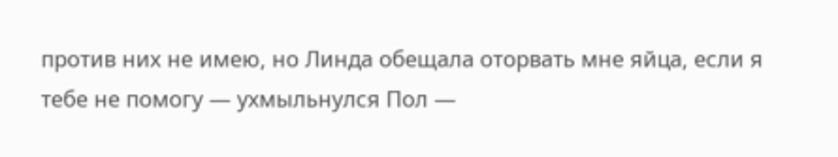против них не имею, но Линда обещала оторвать мне яйца, если я тебе не помогу — ухмыльнулся Пол —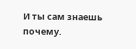И ты сам знаешь почему.